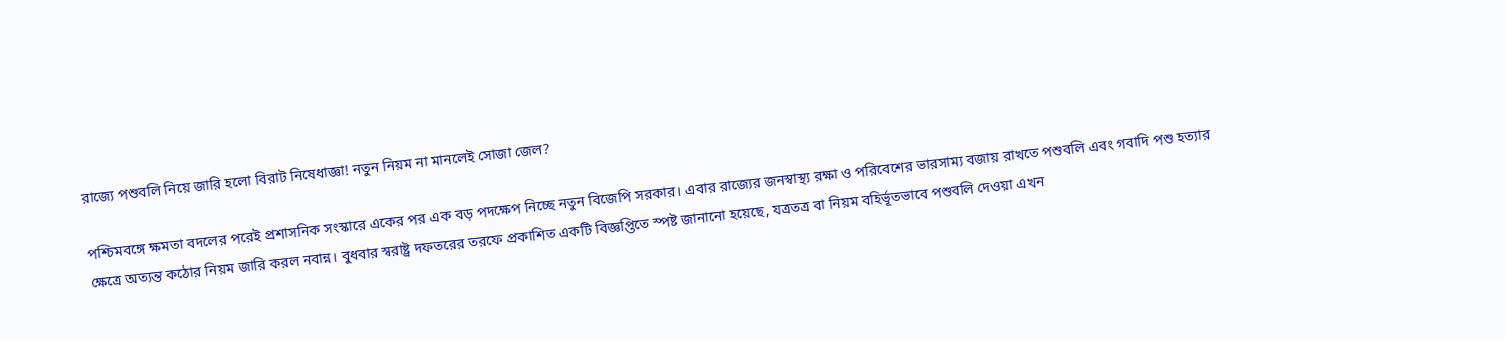রাজ্যে পশুবলি নিয়ে জারি হলো বিরাট নিষেধাজ্ঞা! নতুন নিয়ম না মানলেই সোজা জেল?

পশ্চিমবঙ্গে ক্ষমতা বদলের পরেই প্রশাসনিক সংস্কারে একের পর এক বড় পদক্ষেপ নিচ্ছে নতুন বিজেপি সরকার। এবার রাজ্যের জনস্বাস্থ্য রক্ষা ও পরিবেশের ভারসাম্য বজায় রাখতে পশুবলি এবং গবাদি পশু হত্যার ক্ষেত্রে অত্যন্ত কঠোর নিয়ম জারি করল নবান্ন। বুধবার স্বরাষ্ট্র দফতরের তরফে প্রকাশিত একটি বিজ্ঞপ্তিতে স্পষ্ট জানানো হয়েছে, যত্রতত্র বা নিয়ম বহির্ভূতভাবে পশুবলি দেওয়া এখন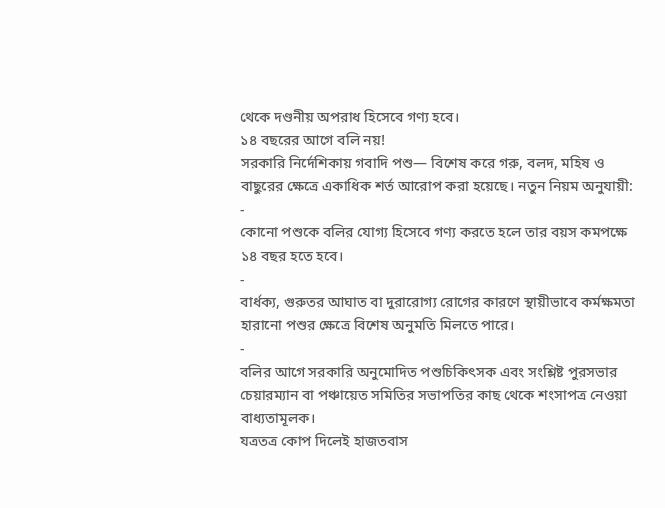থেকে দণ্ডনীয় অপরাধ হিসেবে গণ্য হবে।
১৪ বছরের আগে বলি নয়!
সরকারি নির্দেশিকায় গবাদি পশু— বিশেষ করে গরু, বলদ, মহিষ ও বাছুরের ক্ষেত্রে একাধিক শর্ত আরোপ করা হয়েছে। নতুন নিয়ম অনুযায়ী:
-
কোনো পশুকে বলির যোগ্য হিসেবে গণ্য করতে হলে তার বয়স কমপক্ষে ১৪ বছর হতে হবে।
-
বার্ধক্য, গুরুতর আঘাত বা দুরারোগ্য রোগের কারণে স্থায়ীভাবে কর্মক্ষমতা হারানো পশুর ক্ষেত্রে বিশেষ অনুমতি মিলতে পারে।
-
বলির আগে সরকারি অনুমোদিত পশুচিকিৎসক এবং সংশ্লিষ্ট পুরসভার চেয়ারম্যান বা পঞ্চায়েত সমিতির সভাপতির কাছ থেকে শংসাপত্র নেওয়া বাধ্যতামূলক।
যত্রতত্র কোপ দিলেই হাজতবাস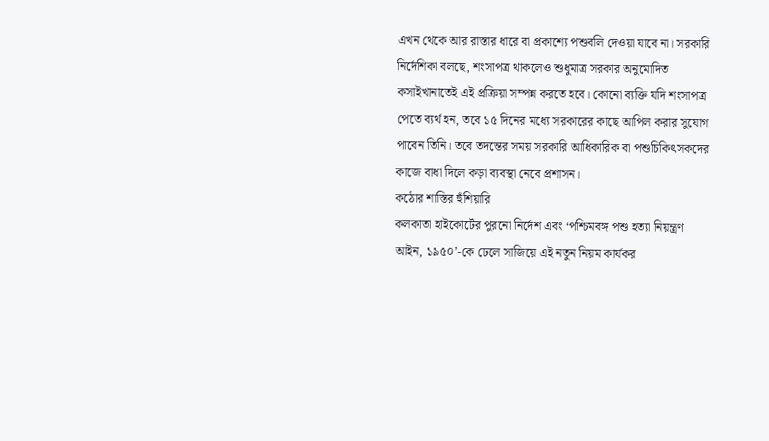এখন থেকে আর রাস্তার ধারে বা প্রকাশ্যে পশুবলি দেওয়া যাবে না। সরকারি নির্দেশিকা বলছে, শংসাপত্র থাকলেও শুধুমাত্র সরকার অনুমোদিত কসাইখানাতেই এই প্রক্রিয়া সম্পন্ন করতে হবে। কোনো ব্যক্তি যদি শংসাপত্র পেতে ব্যর্থ হন, তবে ১৫ দিনের মধ্যে সরকারের কাছে আপিল করার সুযোগ পাবেন তিনি। তবে তদন্তের সময় সরকারি আধিকারিক বা পশুচিকিৎসকদের কাজে বাধা দিলে কড়া ব্যবস্থা নেবে প্রশাসন।
কঠোর শাস্তির হুঁশিয়ারি
কলকাতা হাইকোর্টের পুরনো নির্দেশ এবং ‘পশ্চিমবঙ্গ পশু হত্যা নিয়ন্ত্রণ আইন, ১৯৫০’-কে ঢেলে সাজিয়ে এই নতুন নিয়ম কার্যকর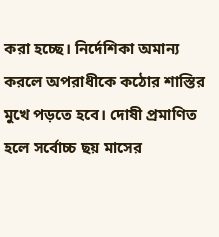করা হচ্ছে। নির্দেশিকা অমান্য করলে অপরাধীকে কঠোর শাস্তির মুখে পড়তে হবে। দোষী প্রমাণিত হলে সর্বোচ্চ ছয় মাসের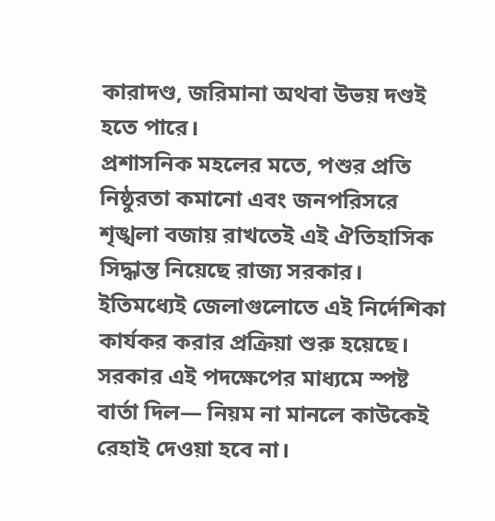কারাদণ্ড, জরিমানা অথবা উভয় দণ্ডই হতে পারে।
প্রশাসনিক মহলের মতে, পশুর প্রতি নিষ্ঠুরতা কমানো এবং জনপরিসরে শৃঙ্খলা বজায় রাখতেই এই ঐতিহাসিক সিদ্ধান্ত নিয়েছে রাজ্য সরকার। ইতিমধ্যেই জেলাগুলোতে এই নির্দেশিকা কার্যকর করার প্রক্রিয়া শুরু হয়েছে। সরকার এই পদক্ষেপের মাধ্যমে স্পষ্ট বার্তা দিল— নিয়ম না মানলে কাউকেই রেহাই দেওয়া হবে না।